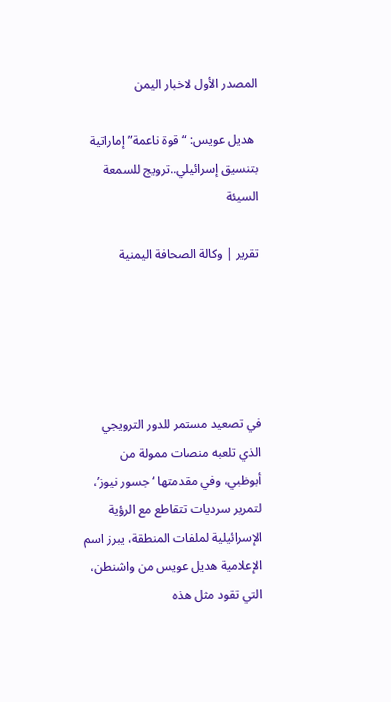المصدر الأول لاخبار اليمن

 هديل عويس: “قوة ناعمة” إماراتية بتنسيق إسرائيلي..ترويج للسمعة السيئة

تقرير | وكالة الصحافة اليمنية





في تصعيد مستمر للدور الترويجي الذي تلعبه منصات ممولة من أبوظبي، وفي مقدمتها ‘جسور نيوز’، لتمرير سرديات تتقاطع مع الرؤية الإسرائيلية لملفات المنطقة، يبرز اسم الإعلامية هديل عويس من واشنطن، التي تقود مثل هذه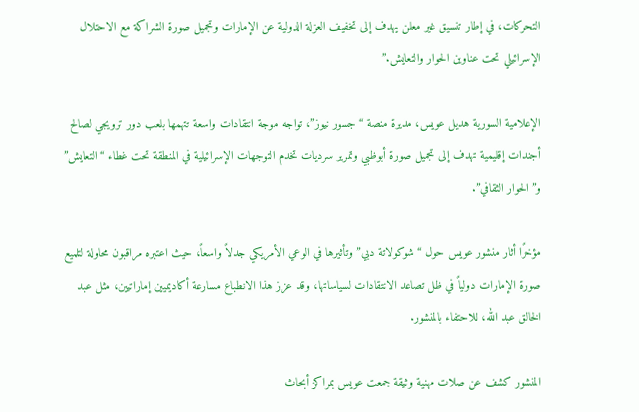التحركات، في إطار تنسيق غير معلن يهدف إلى تخفيف العزلة الدولية عن الإمارات وتجميل صورة الشراكة مع الاحتلال الإسرائيلي تحت عناوين الحوار والتعايش.”

الإعلامية السورية هديل عويس، مديرة منصة “جسور نيوز”، تواجه موجة انتقادات واسعة تتهمها بلعب دور ترويجي لصالح أجندات إقليمية تهدف إلى تجميل صورة أبوظبي وتمرير سرديات تخدم التوجهات الإسرائيلية في المنطقة تحت غطاء “التعايش” و”الحوار الثقافي”.

مؤخرًا أثار منشور عويس حول “شوكولاتة دبي” وتأثيرها في الوعي الأمريكي جدلاً واسعاً، حيث اعتبره مراقبون محاولة لتلميع صورة الإمارات دولياً في ظل تصاعد الانتقادات لسياساتها، وقد عزز هذا الانطباع مسارعة أكاديميين إماراتيين، مثل عبد الخالق عبد الله، للاحتفاء بالمنشور.

المنشور كشف عن صلات مهنية وثيقة جمعت عويس بمراكز أبحاث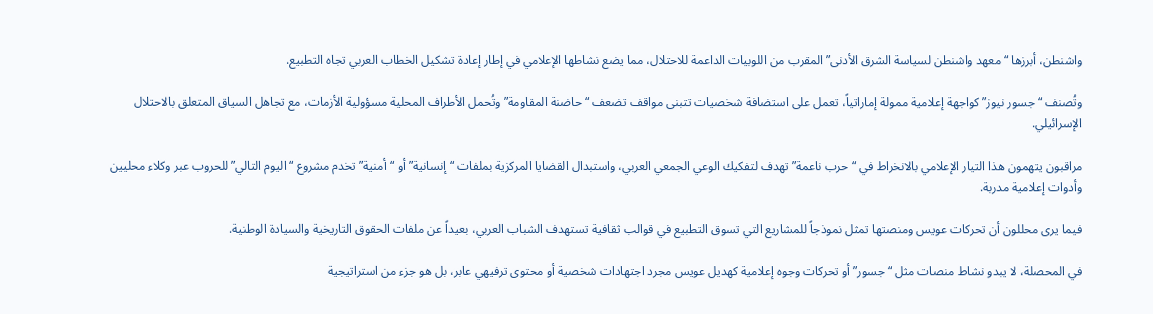واشنطن، أبرزها “معهد واشنطن لسياسة الشرق الأدنى” المقرب من اللوبيات الداعمة للاحتلال، مما يضع نشاطها الإعلامي في إطار إعادة تشكيل الخطاب العربي تجاه التطبيع.

وتُصنف “جسور نيوز” كواجهة إعلامية ممولة إماراتياً، تعمل على استضافة شخصيات تتبنى مواقف تضعف “حاضنة المقاومة” وتُحمل الأطراف المحلية مسؤولية الأزمات، مع تجاهل السياق المتعلق بالاحتلال الإسرائيلي.

مراقبون يتهمون هذا التيار الإعلامي بالانخراط في “حرب ناعمة” تهدف لتفكيك الوعي الجمعي العربي، واستبدال القضايا المركزية بملفات “إنسانية” أو “أمنية” تخدم مشروع “اليوم التالي” للحروب عبر وكلاء محليين وأدوات إعلامية مدربة.

فيما يرى محللون أن تحركات عويس ومنصتها تمثل نموذجاً للمشاريع التي تسوق التطبيع في قوالب ثقافية تستهدف الشباب العربي، بعيداً عن ملفات الحقوق التاريخية والسيادة الوطنية.

في المحصلة، لا يبدو نشاط منصات مثل “جسور” أو تحركات وجوه إعلامية كهديل عويس مجرد اجتهادات شخصية أو محتوى ترفيهي عابر، بل هو جزء من استراتيجية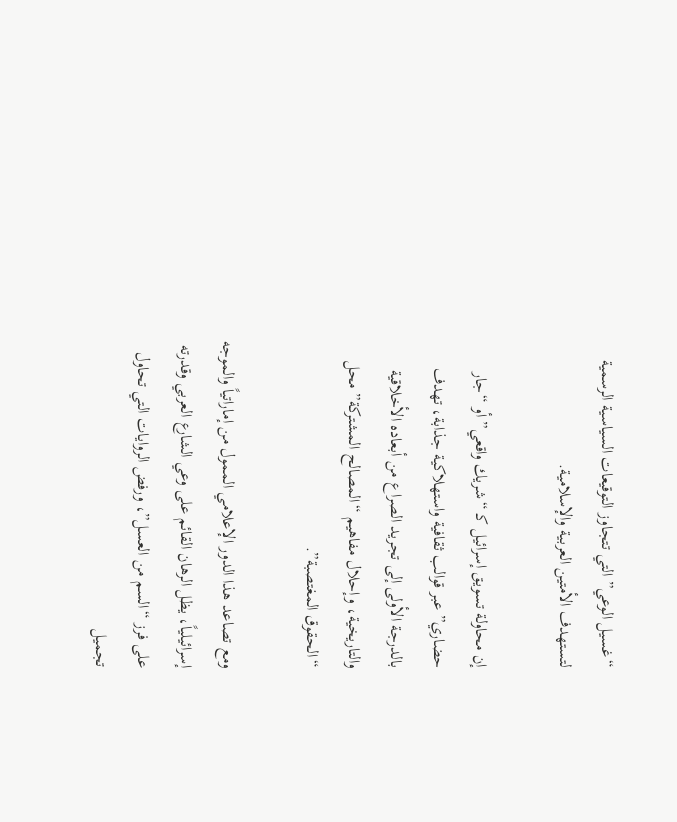“غسيل الوعي” التي تتجاوز التوقيعات السياسية الرسمية لتستهدف الأمتين العربية والإسلامية.

إن محاولة تسويق إسرائيل كـ “شريك واقعي” أو “جار حضاري” عبر قوالب ثقافية واستهلاكية جذابة، تهدف بالدرجة الأولى إلى تجريد الصراع من أبعاده الأخلاقية والتاريخية، وإحلال مفاهيم “المصالح المشتركة” محل “الحقوق المغتصبة”.

ومع تصاعد هذا الدور الإعلامي الممول من إماراتياً والموجه إسرائيلياً، يظل الرهان القائم على وعي الشارع العربي وقدرته على فرز “السم من العسل”، ورفض الروايات التي تحاول تجميل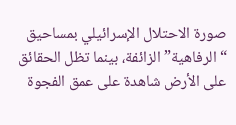صورة الاحتلال الإسرائيلي بمساحيق “الرفاهية” الزائفة، بينما تظل الحقائق على الأرض شاهدة على عمق الفجوة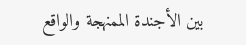بين الأجندة الممنهجة والواقع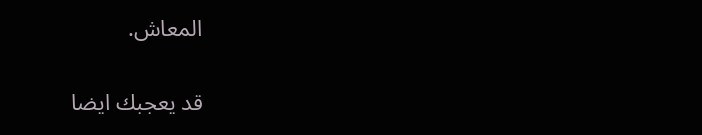المعاش.

قد يعجبك ايضا